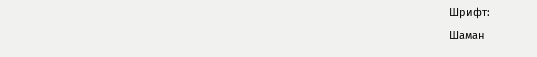Шрифт:
Шаман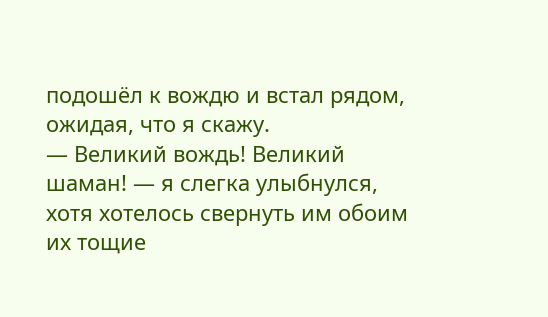подошёл к вождю и встал рядом, ожидая, что я скажу.
— Великий вождь! Великий шаман! — я слегка улыбнулся, хотя хотелось свернуть им обоим их тощие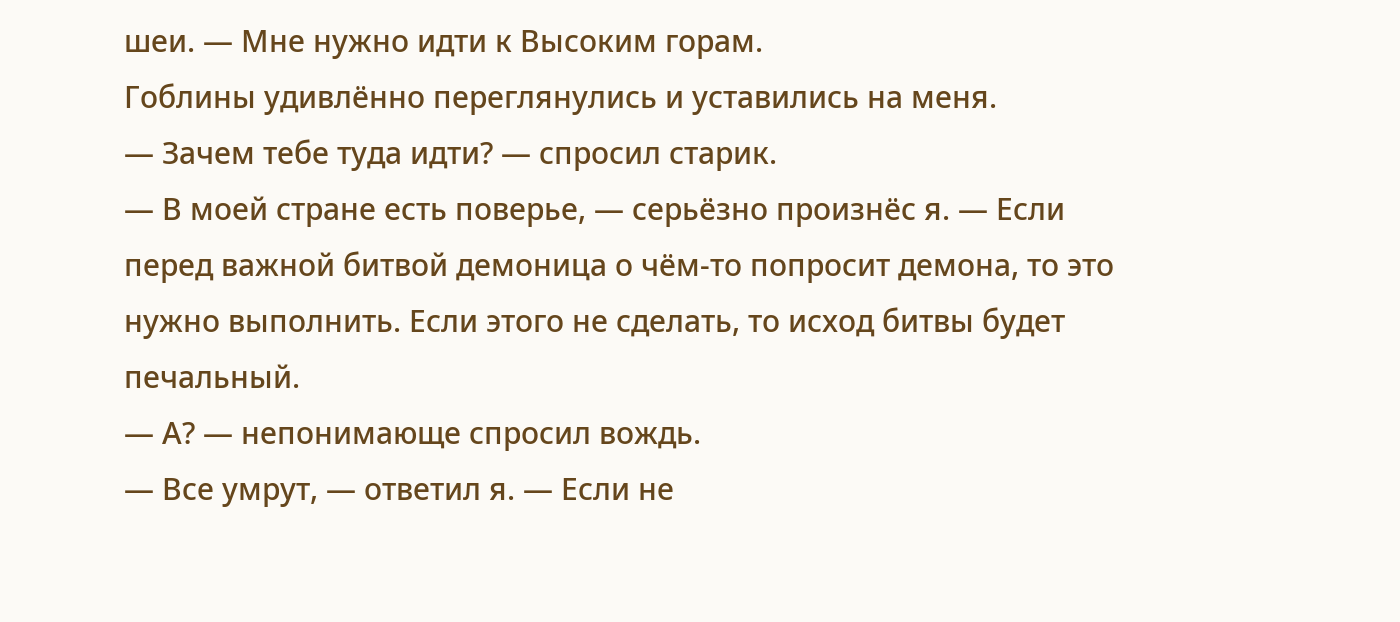шеи. — Мне нужно идти к Высоким горам.
Гоблины удивлённо переглянулись и уставились на меня.
— Зачем тебе туда идти? — спросил старик.
— В моей стране есть поверье, — серьёзно произнёс я. — Если перед важной битвой демоница о чём-то попросит демона, то это нужно выполнить. Если этого не сделать, то исход битвы будет печальный.
— А? — непонимающе спросил вождь.
— Все умрут, — ответил я. — Если не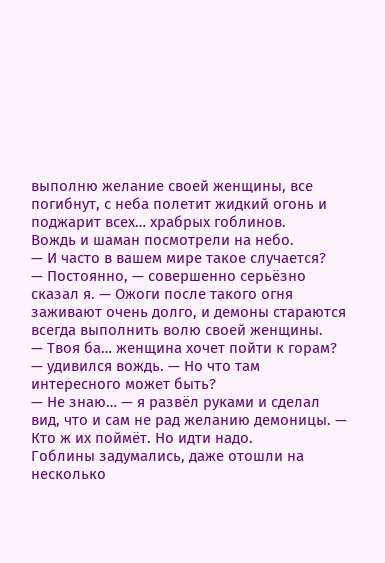выполню желание своей женщины, все погибнут, с неба полетит жидкий огонь и поджарит всех… храбрых гоблинов.
Вождь и шаман посмотрели на небо.
— И часто в вашем мире такое случается?
— Постоянно, — совершенно серьёзно сказал я. — Ожоги после такого огня заживают очень долго, и демоны стараются всегда выполнить волю своей женщины.
— Твоя ба… женщина хочет пойти к горам? — удивился вождь. — Но что там интересного может быть?
— Не знаю… — я развёл руками и сделал вид, что и сам не рад желанию демоницы. — Кто ж их поймёт. Но идти надо.
Гоблины задумались, даже отошли на несколько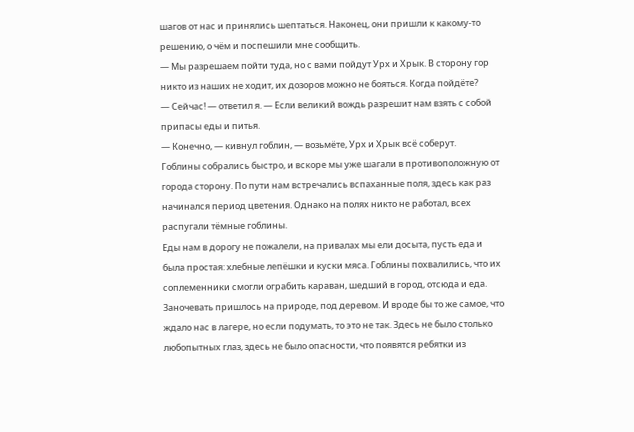шагов от нас и принялись шептаться. Наконец, они пришли к какому-то решению, о чём и поспешили мне сообщить.
— Мы разрешаем пойти туда, но с вами пойдут Урх и Хрык. В сторону гор никто из наших не ходит, их дозоров можно не бояться. Когда пойдёте?
— Сейчас! — ответил я. — Если великий вождь разрешит нам взять с собой припасы еды и питья.
— Конечно, — кивнул гоблин, — возьмёте, Урх и Хрык всё соберут.
Гоблины собрались быстро, и вскоре мы уже шагали в противоположную от города сторону. По пути нам встречались вспаханные поля, здесь как раз начинался период цветения. Однако на полях никто не работал, всех распугали тёмные гоблины.
Еды нам в дорогу не пожалели, на привалах мы ели досыта, пусть еда и была простая: хлебные лепёшки и куски мяса. Гоблины похвалились, что их соплеменники смогли ограбить караван, шедший в город, отсюда и еда.
Заночевать пришлось на природе, под деревом. И вроде бы то же самое, что ждало нас в лагере, но если подумать, то это не так. Здесь не было столько любопытных глаз, здесь не было опасности, что появятся ребятки из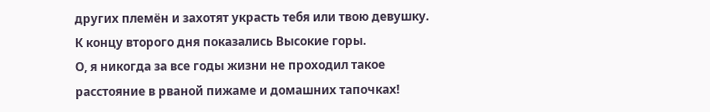других племён и захотят украсть тебя или твою девушку.
К концу второго дня показались Высокие горы.
О, я никогда за все годы жизни не проходил такое расстояние в рваной пижаме и домашних тапочках!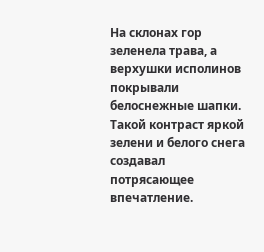На склонах гор зеленела трава, а верхушки исполинов покрывали белоснежные шапки. Такой контраст яркой зелени и белого снега создавал потрясающее впечатление.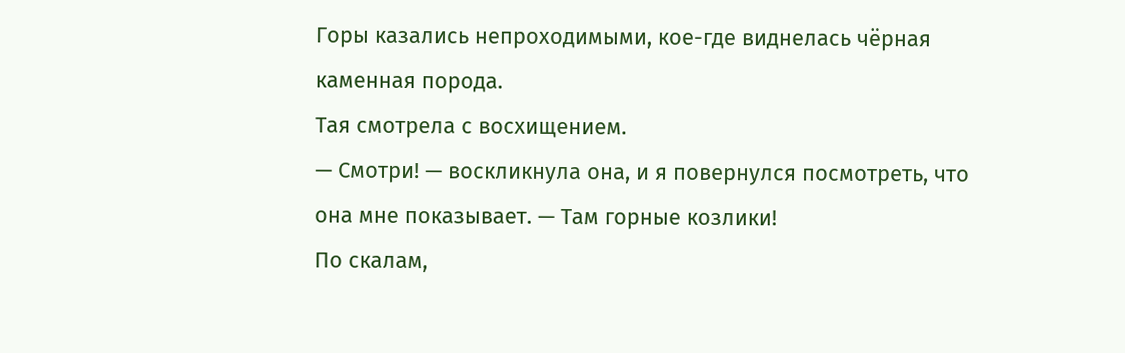Горы казались непроходимыми, кое-где виднелась чёрная каменная порода.
Тая смотрела с восхищением.
— Смотри! — воскликнула она, и я повернулся посмотреть, что она мне показывает. — Там горные козлики!
По скалам,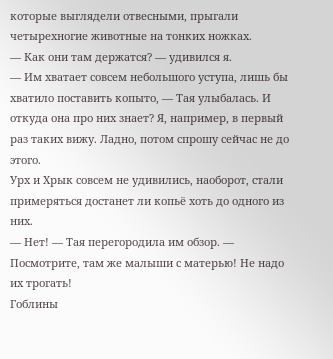которые выглядели отвесными, прыгали четырехногие животные на тонких ножках.
— Как они там держатся? — удивился я.
— Им хватает совсем небольшого уступа, лишь бы хватило поставить копыто, — Тая улыбалась. И откуда она про них знает? Я, например, в первый раз таких вижу. Ладно, потом спрошу сейчас не до этого.
Урх и Хрык совсем не удивились, наоборот, стали примеряться достанет ли копьё хоть до одного из них.
— Нет! — Тая перегородила им обзор. — Посмотрите, там же малыши с матерью! Не надо их трогать!
Гоблины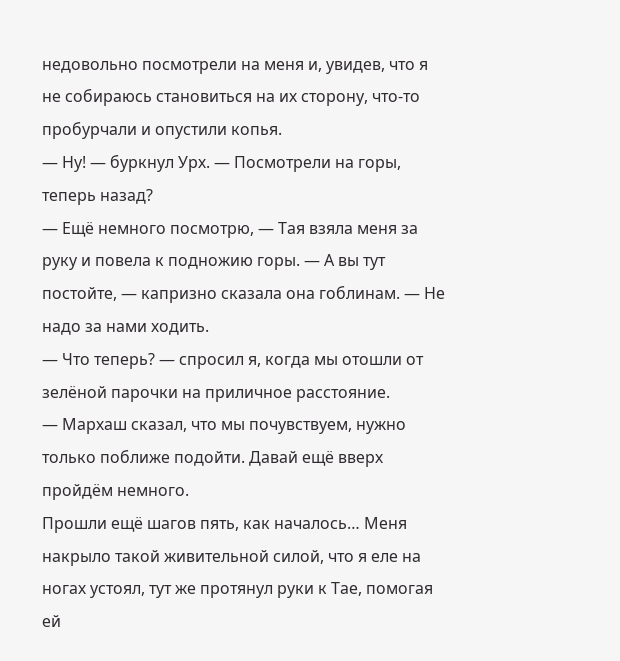недовольно посмотрели на меня и, увидев, что я не собираюсь становиться на их сторону, что-то пробурчали и опустили копья.
— Ну! — буркнул Урх. — Посмотрели на горы, теперь назад?
— Ещё немного посмотрю, — Тая взяла меня за руку и повела к подножию горы. — А вы тут постойте, — капризно сказала она гоблинам. — Не надо за нами ходить.
— Что теперь? — спросил я, когда мы отошли от зелёной парочки на приличное расстояние.
— Мархаш сказал, что мы почувствуем, нужно только поближе подойти. Давай ещё вверх пройдём немного.
Прошли ещё шагов пять, как началось… Меня накрыло такой живительной силой, что я еле на ногах устоял, тут же протянул руки к Тае, помогая ей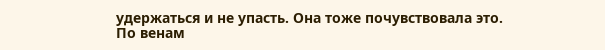удержаться и не упасть. Она тоже почувствовала это.
По венам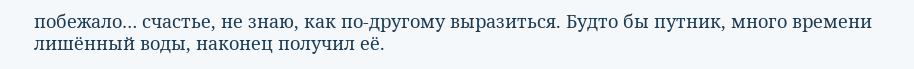побежало… счастье, не знаю, как по-другому выразиться. Будто бы путник, много времени лишённый воды, наконец получил её.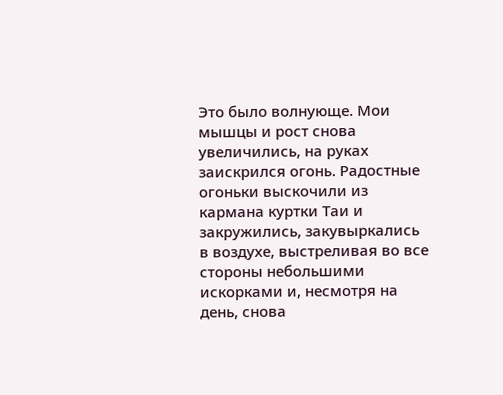Это было волнующе. Мои мышцы и рост снова увеличились, на руках заискрился огонь. Радостные огоньки выскочили из кармана куртки Таи и закружились, закувыркались в воздухе, выстреливая во все стороны небольшими искорками и, несмотря на день, снова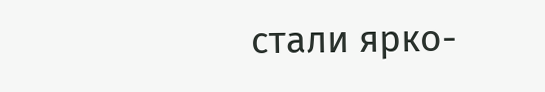стали ярко-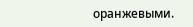оранжевыми.